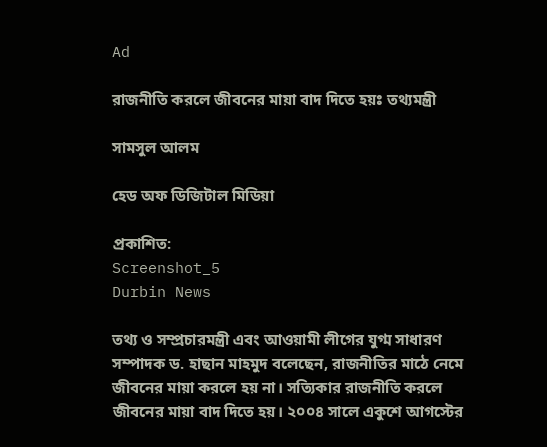Ad

রাজনীতি করলে জীবনের মায়া বাদ দিতে হয়ঃ তথ্যমন্ত্রী

সামসুল আলম

হেড অফ ডিজিটাল মিডিয়া

প্রকাশিত:
Screenshot_5
Durbin News

তথ্য ও সম্প্রচারমন্ত্রী এবং আওয়ামী লীগের যুগ্ম সাধারণ সম্পাদক ড. হাছান মাহমুদ বলেছেন, রাজনীতির মাঠে নেমে জীবনের মায়া করলে হয় না। সত্যিকার রাজনীতি করলে জীবনের মায়া বাদ দিতে হয়। ২০০৪ সালে একুশে আগস্টের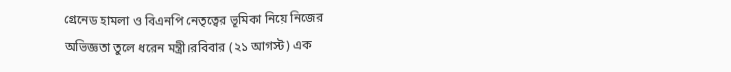গ্রেনেড হামলা ও বিএনপি নেতৃত্বের ভূমিকা নিয়ে নিজের অভিজ্ঞতা তুলে ধরেন মন্ত্রী।রবিবার (২১ আগস্ট) এক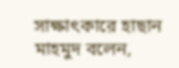সাক্ষাৎকারে হাছান মাহমুদ বলেন,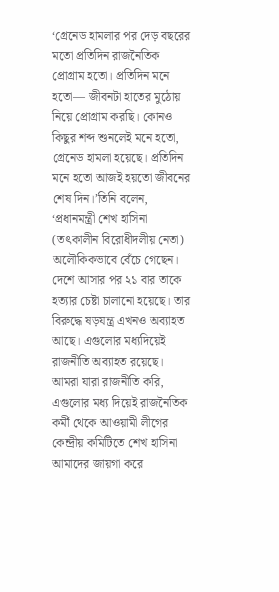‘গ্রেনেড হামলার পর দেড় বছরের মতো প্রতিদিন রাজনৈতিক প্রোগ্রাম হতো। প্রতিদিন মনে হতো— জীবনটা হাতের মুঠোয় নিয়ে প্রোগ্রাম করছি। কোনও কিছুর শব্দ শুনলেই মনে হতো, গ্রেনেড হামলা হয়েছে। প্রতিদিন মনে হতো আজই হয়তো জীবনের শেষ দিন।’তিনি বলেন, ‘প্রধানমন্ত্রী শেখ হাসিনা (তৎকালীন বিরোধীদলীয় নেতা) অলৌকিকভাবে বেঁচে গেছেন। দেশে আসার পর ২১ বার তাকে হত্যার চেষ্টা চালানো হয়েছে। তার বিরুদ্ধে ষড়যন্ত্র এখনও অব্যাহত আছে। এগুলোর মধ্যদিয়েই রাজনীতি অব্যাহত রয়েছে। আমরা যারা রাজনীতি করি, এগুলোর মধ্য দিয়েই রাজনৈতিক কর্মী থেকে আওয়ামী লীগের কেন্দ্রীয় কমিটিতে শেখ হাসিনা আমাদের জায়গা করে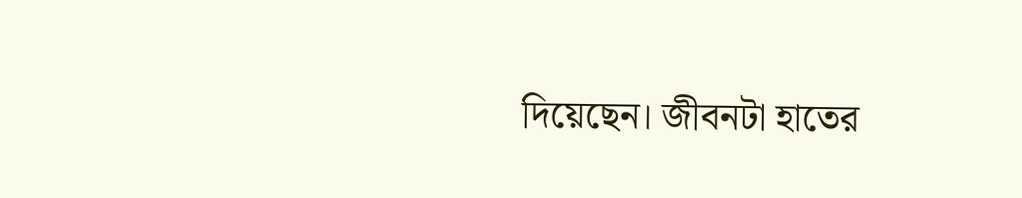দিয়েছেন। জীবনটা হাতের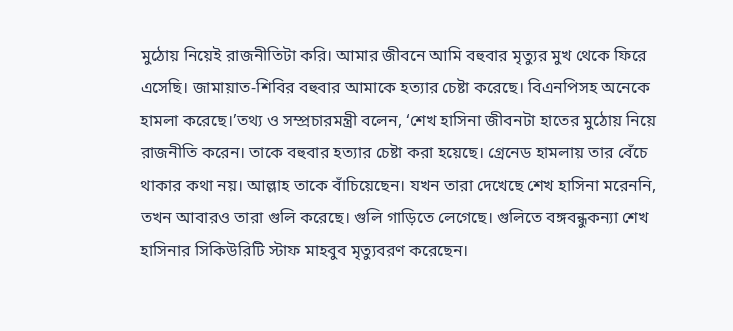মুঠোয় নিয়েই রাজনীতিটা করি। আমার জীবনে আমি বহুবার মৃত্যুর মুখ থেকে ফিরে এসেছি। জামায়াত-শিবির বহুবার আমাকে হত্যার চেষ্টা করেছে। বিএনপিসহ অনেকে হামলা করেছে।’তথ্য ও সম্প্রচারমন্ত্রী বলেন, ‘শেখ হাসিনা জীবনটা হাতের মুঠোয় নিয়ে রাজনীতি করেন। তাকে বহুবার হত্যার চেষ্টা করা হয়েছে। গ্রেনেড হামলায় তার বেঁচে থাকার কথা নয়। আল্লাহ তাকে বাঁচিয়েছেন। যখন তারা দেখেছে শেখ হাসিনা মরেননি, তখন আবারও তারা গুলি করেছে। গুলি গাড়িতে লেগেছে। গুলিতে বঙ্গবন্ধুকন্যা শেখ হাসিনার সিকিউরিটি স্টাফ মাহবুব মৃত্যুবরণ করেছেন।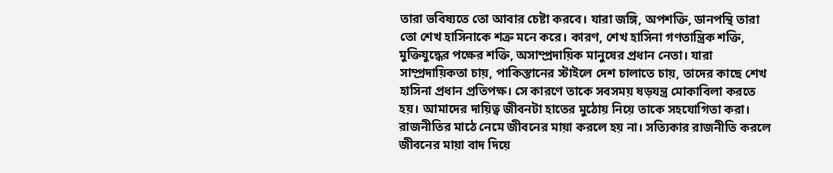তারা ভবিষ্যতে তো আবার চেষ্টা করবে। যারা জঙ্গি, অপশক্তি, ডানপন্থি তারা তো শেখ হাসিনাকে শত্রু মনে করে। কারণ, শেখ হাসিনা গণতান্ত্রিক শক্তি, মুক্তিযুদ্ধের পক্ষের শক্তি, অসাম্প্রদায়িক মানুষের প্রধান নেতা। যারা সাম্প্রদায়িকতা চায়, পাকিস্তানের স্টাইলে দেশ চালাতে চায়, তাদের কাছে শেখ হাসিনা প্রধান প্রতিপক্ষ। সে কারণে তাকে সবসময় ষড়যন্ত্র মোকাবিলা করতে হয়। আমাদের দায়িত্ব জীবনটা হাতের মুঠোয় নিয়ে তাকে সহযোগিতা করা। রাজনীতির মাঠে নেমে জীবনের মায়া করলে হয় না। সত্যিকার রাজনীতি করলে জীবনের মায়া বাদ দিয়ে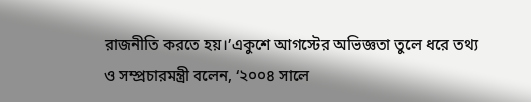রাজনীতি করতে হয়।’একুশে আগস্টের অভিজ্ঞতা তুলে ধরে তথ্য ও সম্প্রচারমন্ত্রী বলেন, ‘২০০৪ সালে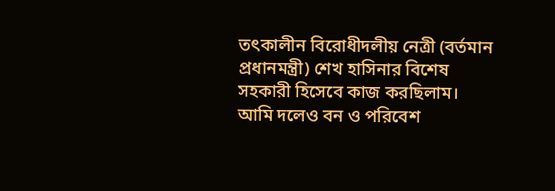তৎকালীন বিরোধীদলীয় নেত্রী (বর্তমান প্রধানমন্ত্রী) শেখ হাসিনার বিশেষ সহকারী হিসেবে কাজ করছিলাম। আমি দলেও বন ও পরিবেশ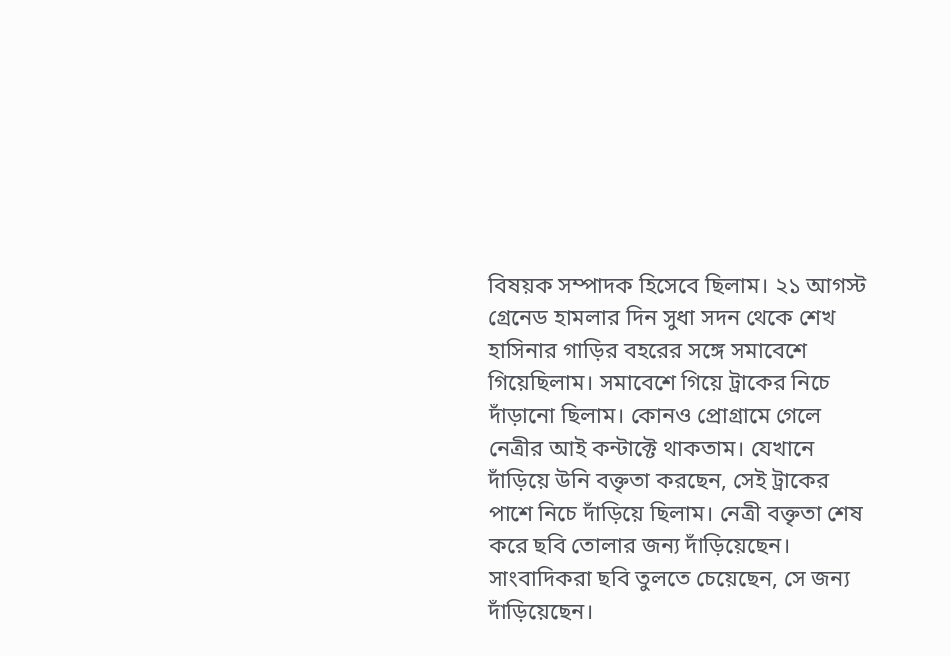বিষয়ক সম্পাদক হিসেবে ছিলাম। ২১ আগস্ট গ্রেনেড হামলার দিন সুধা সদন থেকে শেখ হাসিনার গাড়ির বহরের সঙ্গে সমাবেশে গিয়েছিলাম। সমাবেশে গিয়ে ট্রাকের নিচে দাঁড়ানো ছিলাম। কোনও প্রোগ্রামে গেলে নেত্রীর আই কন্টাক্টে থাকতাম। যেখানে দাঁড়িয়ে উনি বক্তৃতা করছেন, সেই ট্রাকের পাশে নিচে দাঁড়িয়ে ছিলাম। নেত্রী বক্তৃতা শেষ করে ছবি তোলার জন্য দাঁড়িয়েছেন। সাংবাদিকরা ছবি তুলতে চেয়েছেন, সে জন্য দাঁড়িয়েছেন।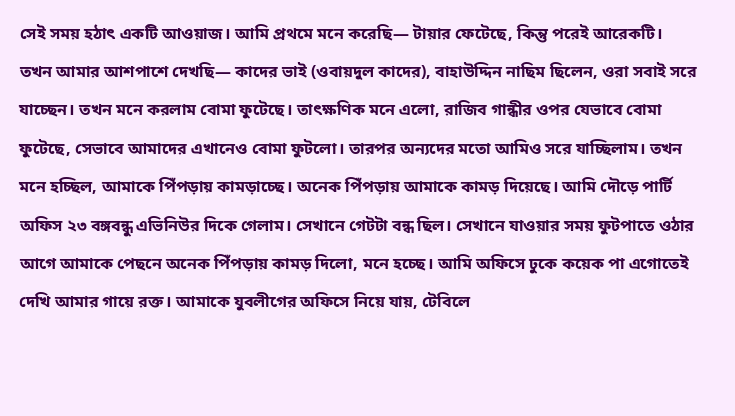সেই সময় হঠাৎ একটি আওয়াজ। আমি প্রথমে মনে করেছি— টায়ার ফেটেছে, কিন্তু পরেই আরেকটি। তখন আমার আশপাশে দেখছি— কাদের ভাই (ওবায়দুল কাদের), বাহাউদ্দিন নাছিম ছিলেন, ওরা সবাই সরে যাচ্ছেন। তখন মনে করলাম বোমা ফুটেছে। তাৎক্ষণিক মনে এলো, রাজিব গান্ধীর ওপর যেভাবে বোমা ফুটেছে, সেভাবে আমাদের এখানেও বোমা ফুটলো। তারপর অন্যদের মতো আমিও সরে যাচ্ছিলাম। তখন মনে হচ্ছিল, আমাকে পিঁপড়ায় কামড়াচ্ছে। অনেক পিঁপড়ায় আমাকে কামড় দিয়েছে। আমি দৌড়ে পার্টি অফিস ২৩ বঙ্গবন্ধু এভিনিউর দিকে গেলাম। সেখানে গেটটা বন্ধ ছিল। সেখানে যাওয়ার সময় ফুটপাতে ওঠার আগে আমাকে পেছনে অনেক পিঁপড়ায় কামড় দিলো, মনে হচ্ছে। আমি অফিসে ঢুকে কয়েক পা এগোতেই দেখি আমার গায়ে রক্ত। আমাকে যুবলীগের অফিসে নিয়ে যায়, টেবিলে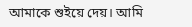আমাকে শুইয়ে দেয়। আমি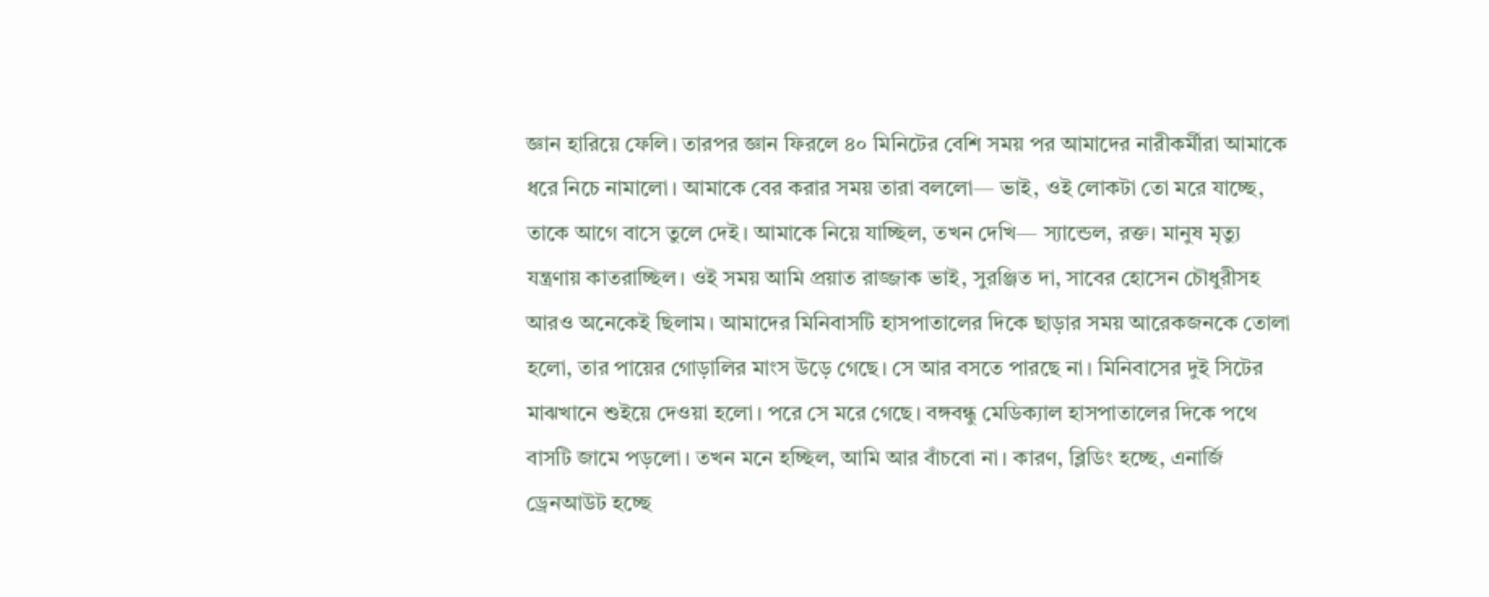জ্ঞান হারিয়ে ফেলি। তারপর জ্ঞান ফিরলে ৪০ মিনিটের বেশি সময় পর আমাদের নারীকর্মীরা আমাকে ধরে নিচে নামালো। আমাকে বের করার সময় তারা বললো— ভাই, ওই লোকটা তো মরে যাচ্ছে, তাকে আগে বাসে তুলে দেই। আমাকে নিয়ে যাচ্ছিল, তখন দেখি— স্যান্ডেল, রক্ত। মানুষ মৃত্যু যন্ত্রণায় কাতরাচ্ছিল। ওই সময় আমি প্রয়াত রাজ্জাক ভাই, সুরঞ্জিত দা, সাবের হোসেন চৌধুরীসহ আরও অনেকেই ছিলাম। আমাদের মিনিবাসটি হাসপাতালের দিকে ছাড়ার সময় আরেকজনকে তোলা হলো, তার পায়ের গোড়ালির মাংস উড়ে গেছে। সে আর বসতে পারছে না। মিনিবাসের দুই সিটের মাঝখানে শুইয়ে দেওয়া হলো। পরে সে মরে গেছে। বঙ্গবন্ধু মেডিক্যাল হাসপাতালের দিকে পথে বাসটি জামে পড়লো। তখন মনে হচ্ছিল, আমি আর বাঁচবো না। কারণ, ব্লিডিং হচ্ছে, এনার্জি ড্রেনআউট হচ্ছে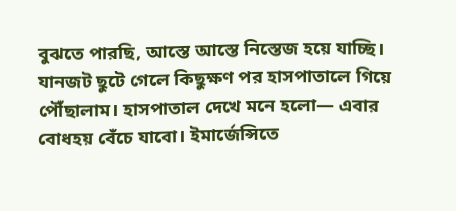বুঝতে পারছি, আস্তে আস্তে নিস্তেজ হয়ে যাচ্ছি। যানজট ছুটে গেলে কিছুক্ষণ পর হাসপাতালে গিয়ে পৌঁছালাম। হাসপাতাল দেখে মনে হলো— এবার বোধহয় বেঁচে যাবো। ইমার্জেন্সিতে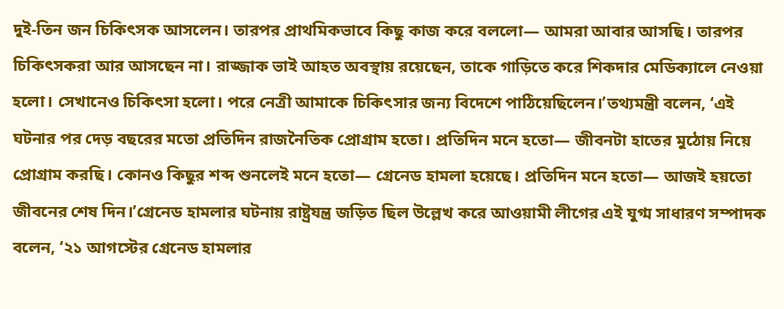দুই-তিন জন চিকিৎসক আসলেন। তারপর প্রাথমিকভাবে কিছু কাজ করে বললো— আমরা আবার আসছি। তারপর চিকিৎসকরা আর আসছেন না। রাজ্জাক ভাই আহত অবস্থায় রয়েছেন, তাকে গাড়িতে করে শিকদার মেডিক্যালে নেওয়া হলো। সেখানেও চিকিৎসা হলো। পরে নেত্রী আমাকে চিকিৎসার জন্য বিদেশে পাঠিয়েছিলেন।’তথ্যমন্ত্রী বলেন, ‘এই ঘটনার পর দেড় বছরের মতো প্রতিদিন রাজনৈতিক প্রোগ্রাম হতো। প্রতিদিন মনে হতো— জীবনটা হাতের মুঠোয় নিয়ে প্রোগ্রাম করছি। কোনও কিছুর শব্দ শুনলেই মনে হতো— গ্রেনেড হামলা হয়েছে। প্রতিদিন মনে হতো— আজই হয়তো জীবনের শেষ দিন।’গ্রেনেড হামলার ঘটনায় রাষ্ট্রযন্ত্র জড়িত ছিল উল্লেখ করে আওয়ামী লীগের এই যুগ্ম সাধারণ সম্পাদক বলেন, ‘২১ আগস্টের গ্রেনেড হামলার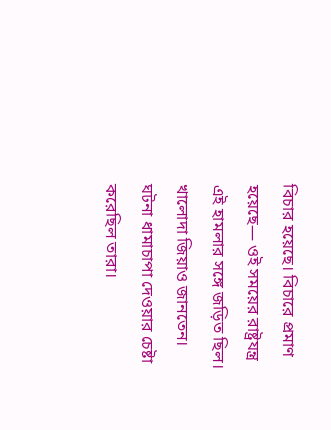বিচার হয়েছে। বিচারে প্রমাণ হয়েছে— ওই সময়ের রাষ্ট্রযন্ত্র এই হামলার সঙ্গে জড়িত ছিল। খালোদা জিয়াও জানতেন। ঘটনা ধামাচাপা দেওয়ার চেষ্টা করেছিল তারা।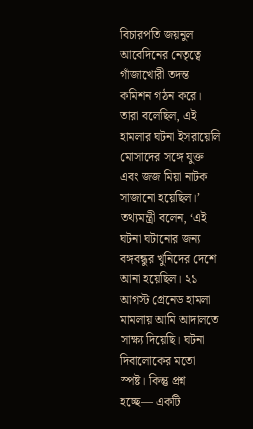বিচারপতি জয়নুল আবেদিনের নেতৃত্বে গাঁজাখোরী তদন্ত কমিশন গঠন করে। তারা বলেছিল, এই হামলার ঘটনা ইসরায়েলি মোসাদের সঙ্গে যুক্ত এবং জজ মিয়া নাটক সাজানো হয়েছিল।’ তথ্যমন্ত্রী বলেন, ‘এই ঘটনা ঘটানোর জন্য বঙ্গবন্ধুর খুনিদের দেশে আনা হয়েছিল। ২১ আগস্ট গ্রেনেড হামলা মামলায় আমি আদালতে সাক্ষ্য দিয়েছি। ঘটনা দিবালোকের মতো স্পষ্ট। কিন্তু প্রশ্ন হচ্ছে— একটি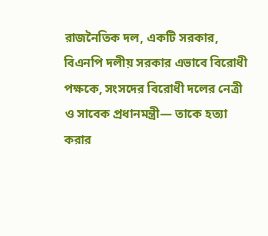রাজনৈতিক দল, একটি সরকার, বিএনপি দলীয় সরকার এভাবে বিরোধী পক্ষকে, সংসদের বিরোধী দলের নেত্রী ও সাবেক প্রধানমন্ত্রী— তাকে হত্যা করার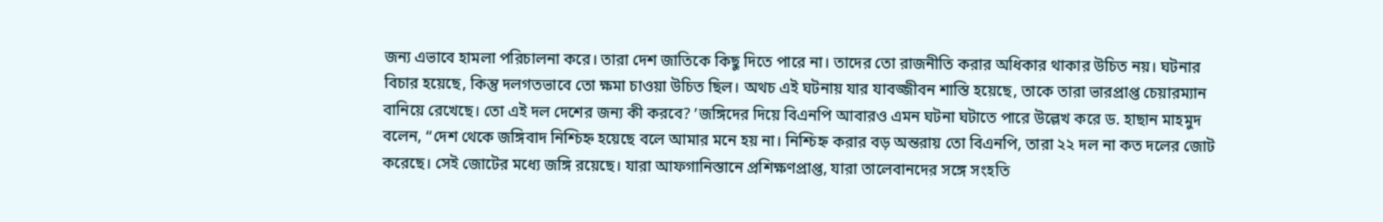জন্য এভাবে হামলা পরিচালনা করে। তারা দেশ জাতিকে কিছু দিতে পারে না। তাদের তো রাজনীতি করার অধিকার থাকার উচিত নয়। ঘটনার বিচার হয়েছে, কিন্তু দলগতভাবে তো ক্ষমা চাওয়া উচিত ছিল। অথচ এই ঘটনায় যার যাবজ্জীবন শাস্তি হয়েছে, তাকে তারা ভারপ্রাপ্ত চেয়ারম্যান বানিয়ে রেখেছে। তো এই দল দেশের জন্য কী করবে? ’জঙ্গিদের দিয়ে বিএনপি আবারও এমন ঘটনা ঘটাতে পারে উল্লেখ করে ড. হাছান মাহমুদ বলেন, ‘‘দেশ থেকে জঙ্গিবাদ নিশ্চিহ্ন হয়েছে বলে আমার মনে হয় না। নিশ্চিহ্ন করার বড় অন্তরায় তো বিএনপি, তারা ২২ দল না কত দলের জোট করেছে। সেই জোটের মধ্যে জঙ্গি রয়েছে। যারা আফগানিস্তানে প্রশিক্ষণপ্রাপ্ত, যারা তালেবানদের সঙ্গে সংহতি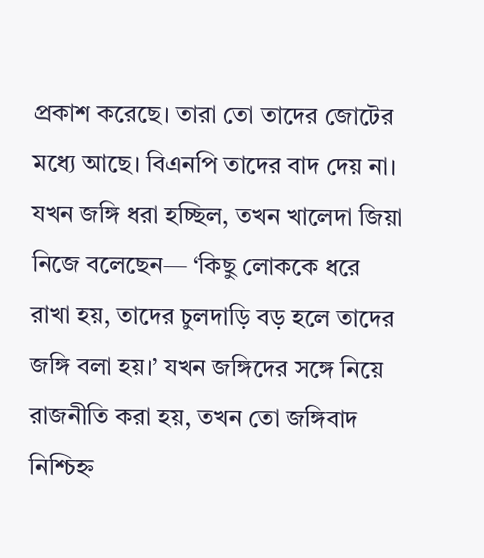প্রকাশ করেছে। তারা তো তাদের জোটের মধ্যে আছে। বিএনপি তাদের বাদ দেয় না। যখন জঙ্গি ধরা হচ্ছিল, তখন খালেদা জিয়া নিজে বলেছেন— ‘কিছু লোককে ধরে রাখা হয়, তাদের চুলদাড়ি বড় হলে তাদের জঙ্গি বলা হয়।’ যখন জঙ্গিদের সঙ্গে নিয়ে রাজনীতি করা হয়, তখন তো জঙ্গিবাদ নিশ্চিহ্ন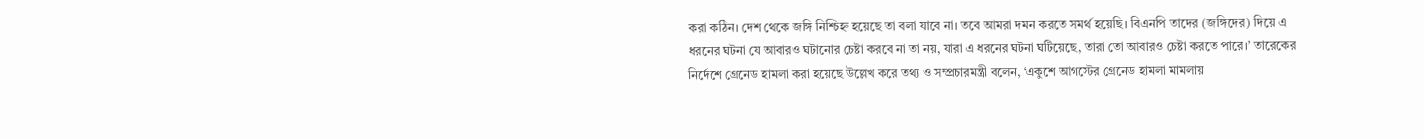করা কঠিন। দেশ থেকে জঙ্গি নিশ্চিহ্ন হয়েছে তা বলা যাবে না। তবে আমরা দমন করতে সমর্থ হয়েছি। বিএনপি তাদের (জঙ্গিদের) দিয়ে এ ধরনের ঘটনা যে আবারও ঘটানোর চেষ্টা করবে না তা নয়, যারা এ ধরনের ঘটনা ঘটিয়েছে, তারা তো আবারও চেষ্টা করতে পারে।’ তারেকের নির্দেশে গ্রেনেড হামলা করা হয়েছে উল্লেখ করে তথ্য ও সম্প্রচারমন্ত্রী বলেন, ‘একুশে আগস্টের গ্রেনেড হামলা মামলায়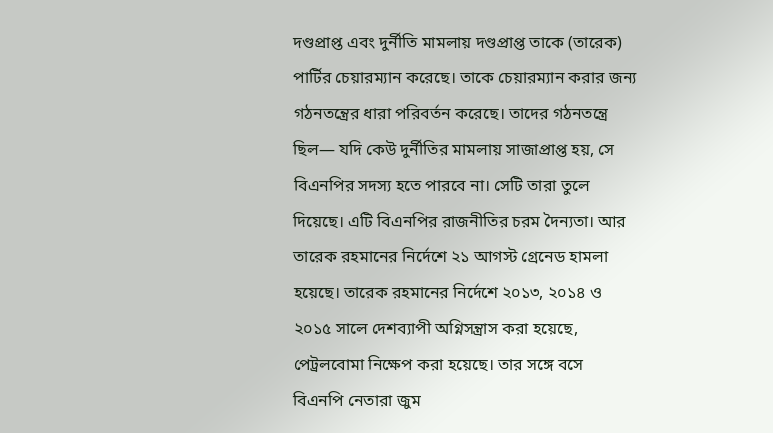দণ্ডপ্রাপ্ত এবং দুর্নীতি মামলায় দণ্ডপ্রাপ্ত তাকে (তারেক) পার্টির চেয়ারম্যান করেছে। তাকে চেয়ারম্যান করার জন্য গঠনতন্ত্রের ধারা পরিবর্তন করেছে। তাদের গঠনতন্ত্রে ছিল— যদি কেউ দুর্নীতির মামলায় সাজাপ্রাপ্ত হয়, সে বিএনপির সদস্য হতে পারবে না। সেটি তারা তুলে দিয়েছে। এটি বিএনপির রাজনীতির চরম দৈন্যতা। আর তারেক রহমানের নির্দেশে ২১ আগস্ট গ্রেনেড হামলা হয়েছে। তারেক রহমানের নির্দেশে ২০১৩, ২০১৪ ও ২০১৫ সালে দেশব্যাপী অগ্নিসন্ত্রাস করা হয়েছে, পেট্রলবোমা নিক্ষেপ করা হয়েছে। তার সঙ্গে বসে বিএনপি নেতারা জুম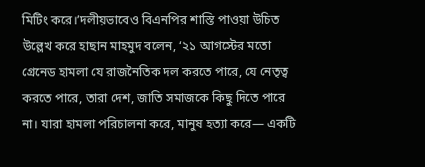মিটিং করে।’দলীয়ভাবেও বিএনপির শাস্তি পাওয়া উচিত উল্লেখ করে হাছান মাহমুদ বলেন, ‘২১ আগস্টের মতো গ্রেনেড হামলা যে রাজনৈতিক দল করতে পারে, যে নেতৃত্ব করতে পারে, তারা দেশ, জাতি সমাজকে কিছু দিতে পারে না। যারা হামলা পরিচালনা করে, মানুষ হত্যা করে— একটি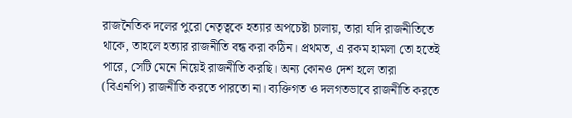রাজনৈতিক দলের পুরো নেতৃত্বকে হত্যার অপচেষ্টা চালায়, তারা যদি রাজনীতিতে থাকে, তাহলে হত্যার রাজনীতি বন্ধ করা কঠিন। প্রথমত, এ রকম হামলা তো হতেই পারে, সেটি মেনে নিয়েই রাজনীতি করছি। অন্য কোনও দেশ হলে তারা (বিএনপি) রাজনীতি করতে পারতো না। ব্যক্তিগত ও দলগতভাবে রাজনীতি করতে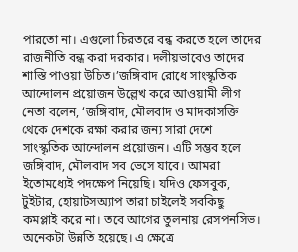পারতো না। এগুলো চিরতরে বন্ধ করতে হলে তাদের রাজনীতি বন্ধ করা দরকার। দলীয়ভাবেও তাদের শাস্তি পাওয়া উচিত।’জঙ্গিবাদ রোধে সাংস্কৃতিক আন্দোলন প্রয়োজন উল্লেখ করে আওয়ামী লীগ নেতা বলেন, ‘জঙ্গিবাদ, মৌলবাদ ও মাদকাসক্তি থেকে দেশকে রক্ষা করার জন্য সারা দেশে সাংস্কৃতিক আন্দোলন প্রয়োজন। এটি সম্ভব হলে জঙ্গিবাদ, মৌলবাদ সব ভেসে যাবে। আমরা ইতোমধ্যেই পদক্ষেপ নিয়েছি। যদিও ফেসবুক, টুইটার, হোয়াটসঅ্যাপ তারা চাইলেই সবকিছু কমপ্লাই করে না। তবে আগের তুলনায় রেসপনসিভ। অনেকটা উন্নতি হয়েছে। এ ক্ষেত্রে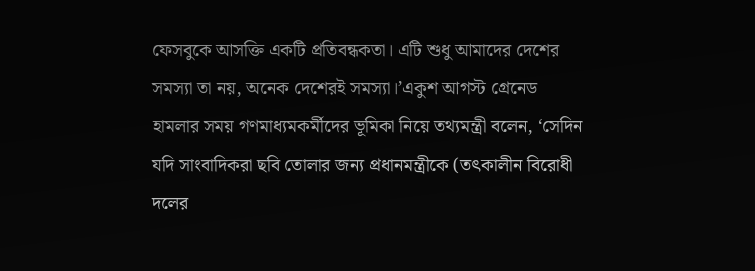ফেসবুকে আসক্তি একটি প্রতিবন্ধকতা। এটি শুধু আমাদের দেশের সমস্যা তা নয়, অনেক দেশেরই সমস্যা।’একুশ আগস্ট গ্রেনেড হামলার সময় গণমাধ্যমকর্মীদের ভূমিকা নিয়ে তথ্যমন্ত্রী বলেন, ‘সেদিন যদি সাংবাদিকরা ছবি তোলার জন্য প্রধানমন্ত্রীকে (তৎকালীন বিরোধী দলের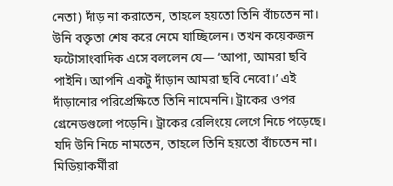নেতা) দাঁড় না করাতেন, তাহলে হয়তো তিনি বাঁচতেন না। উনি বক্তৃতা শেষ করে নেমে যাচ্ছিলেন। তখন কয়েকজন ফটোসাংবাদিক এসে বললেন যে— ‘আপা, আমরা ছবি পাইনি। আপনি একটু দাঁড়ান আমরা ছবি নেবো।’ এই দাঁড়ানোর পরিপ্রেক্ষিতে তিনি নামেননি। ট্রাকের ওপর গ্রেনেডগুলো পড়েনি। ট্রাকের রেলিংয়ে লেগে নিচে পড়েছে। যদি উনি নিচে নামতেন, তাহলে তিনি হয়তো বাঁচতেন না। মিডিয়াকর্মীরা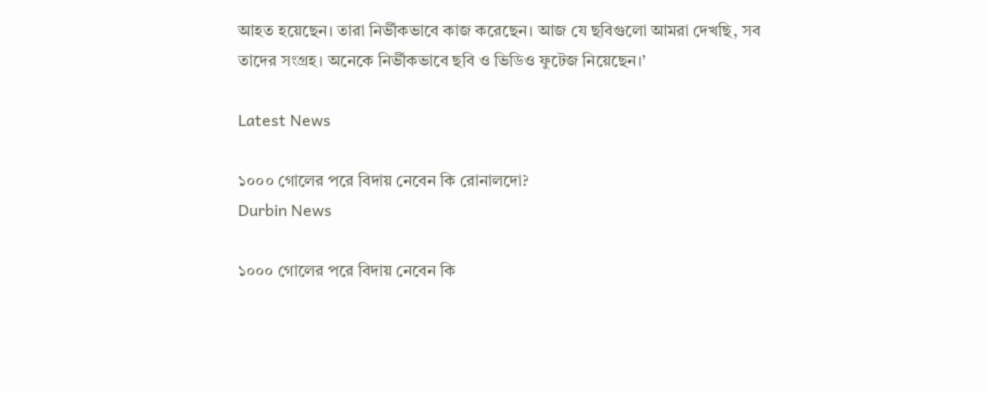আহত হয়েছেন। তারা নির্ভীকভাবে কাজ করেছেন। আজ যে ছবিগুলো আমরা দেখছি, সব তাদের সংগ্রহ। অনেকে নির্ভীকভাবে ছবি ও ভিডিও ফুটেজ নিয়েছেন।’

Latest News

১০০০ গোলের পরে বিদায় নেবেন কি রোনালদো?
Durbin News

১০০০ গোলের পরে বিদায় নেবেন কি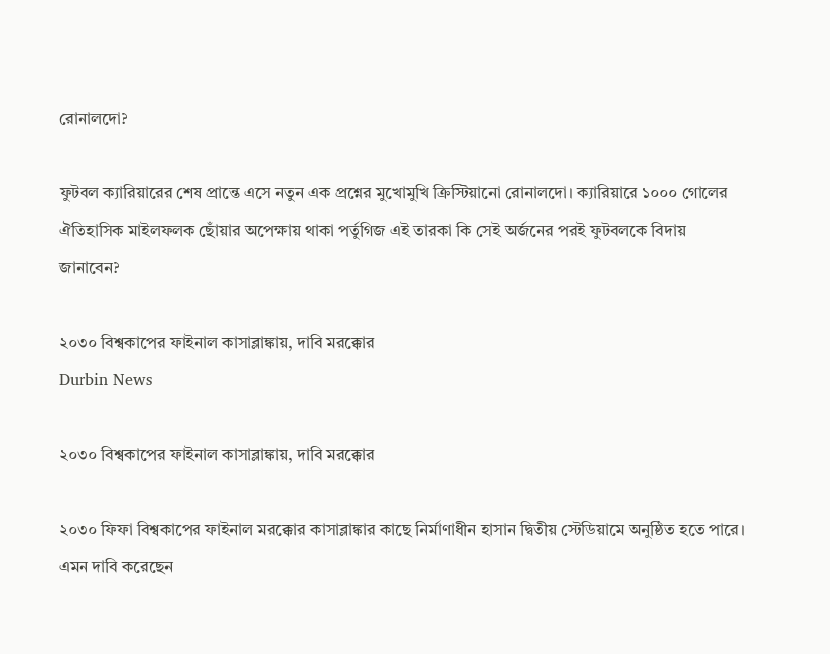রোনালদো?

ফুটবল ক্যারিয়ারের শেষ প্রান্তে এসে নতুন এক প্রশ্নের মুখোমুখি ক্রিস্টিয়ানো রোনালদো। ক্যারিয়ারে ১০০০ গোলের ঐতিহাসিক মাইলফলক ছোঁয়ার অপেক্ষায় থাকা পর্তুগিজ এই তারকা কি সেই অর্জনের পরই ফুটবলকে বিদায় জানাবেন?

২০৩০ বিশ্বকাপের ফাইনাল কাসাব্লাঙ্কায়, দাবি মরক্কোর
Durbin News

২০৩০ বিশ্বকাপের ফাইনাল কাসাব্লাঙ্কায়, দাবি মরক্কোর

২০৩০ ফিফা বিশ্বকাপের ফাইনাল মরক্কোর কাসাব্লাঙ্কার কাছে নির্মাণাধীন হাসান দ্বিতীয় স্টেডিয়ামে অনুষ্ঠিত হতে পারে। এমন দাবি করেছেন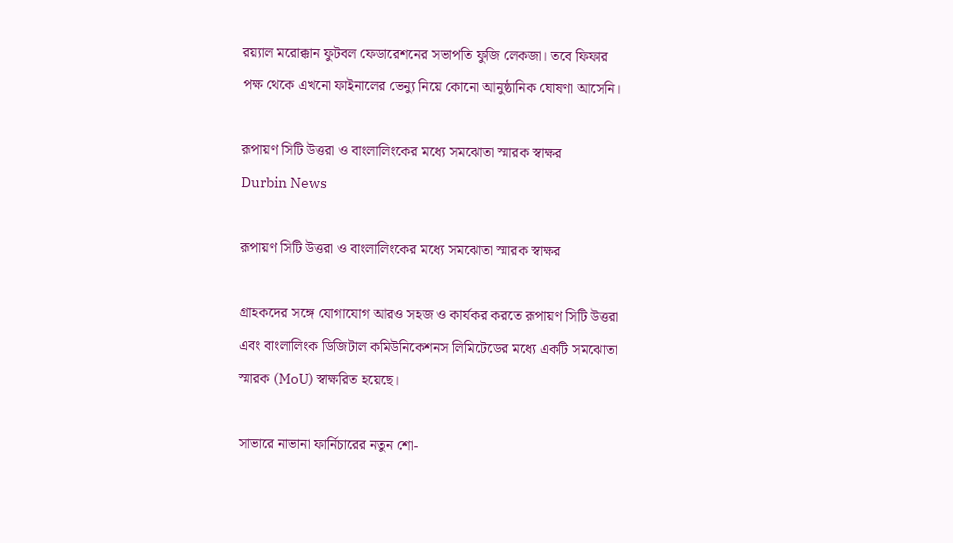রয়্যাল মরোক্কান ফুটবল ফেডারেশনের সভাপতি ফুজি লেকজা। তবে ফিফার পক্ষ থেকে এখনো ফাইনালের ভেন্যু নিয়ে কোনো আনুষ্ঠানিক ঘোষণা আসেনি।

রূপায়ণ সিটি উত্তরা ও বাংলালিংকের মধ্যে সমঝোতা স্মারক স্বাক্ষর
Durbin News

রূপায়ণ সিটি উত্তরা ও বাংলালিংকের মধ্যে সমঝোতা স্মারক স্বাক্ষর

গ্রাহকদের সঙ্গে যোগাযোগ আরও সহজ ও কার্যকর করতে রূপায়ণ সিটি উত্তরা এবং বাংলালিংক ডিজিটাল কমিউনিকেশনস লিমিটেডের মধ্যে একটি সমঝোতা স্মারক (MoU) স্বাক্ষরিত হয়েছে।

সাভারে নাভানা ফার্নিচারের নতুন শো-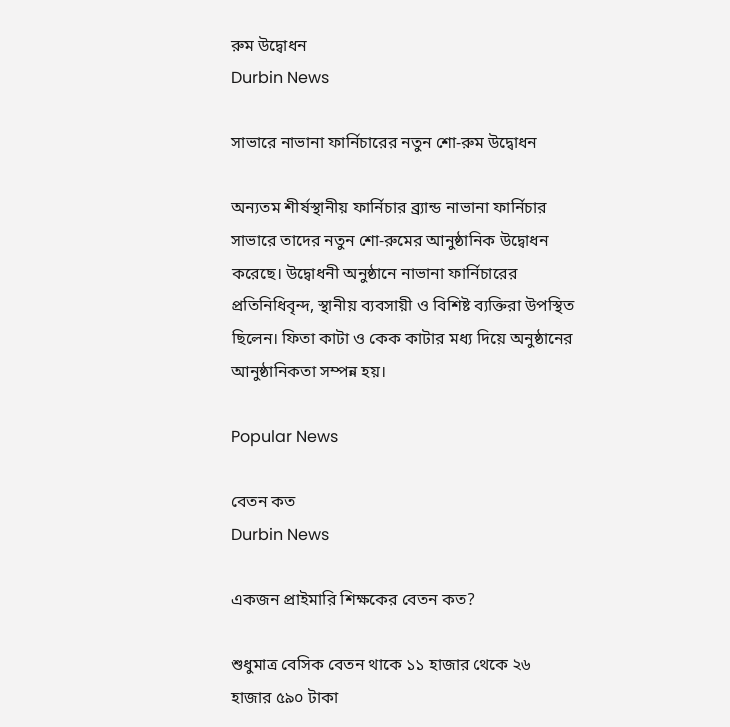রুম উদ্বোধন
Durbin News

সাভারে নাভানা ফার্নিচারের নতুন শো-রুম উদ্বোধন

অন্যতম শীর্ষস্থানীয় ফার্নিচার ব্র্যান্ড নাভানা ফার্নিচার সাভারে তাদের নতুন শো-রুমের আনুষ্ঠানিক উদ্বোধন করেছে। উদ্বোধনী অনুষ্ঠানে নাভানা ফার্নিচারের প্রতিনিধিবৃন্দ, স্থানীয় ব্যবসায়ী ও বিশিষ্ট ব্যক্তিরা উপস্থিত ছিলেন। ফিতা কাটা ও কেক কাটার মধ্য দিয়ে অনুষ্ঠানের আনুষ্ঠানিকতা সম্পন্ন হয়।

Popular News

বেতন কত
Durbin News

একজন প্রাইমারি শিক্ষকের বেতন কত?

শুধুমাত্র বেসিক বেতন থাকে ১১ হাজার থেকে ২৬ হাজার ৫৯০ টাকা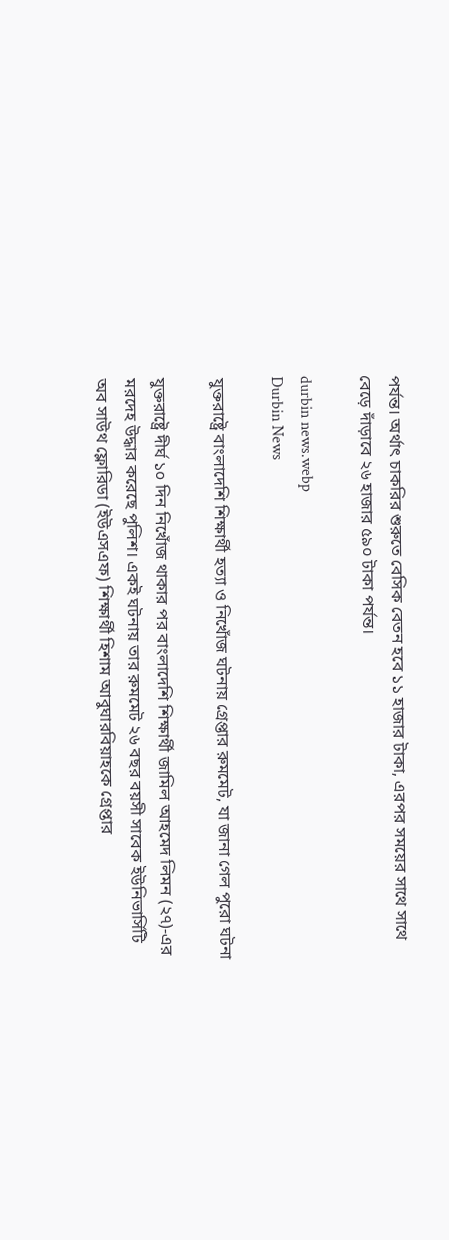পর্যন্ত। অর্থাৎ চাকরির শুরুতে বেসিক বেতন হবে ১১ হাজার টাকা, এরপর সময়ের সাথে সাথে বেড়ে দাঁড়াবে ২৬ হাজার ৫৯০ টাকা পর্যন্ত।

durbin news.webp
Durbin News

যুক্তরাষ্ট্রে বাংলাদেশি শিক্ষার্থী হত্যা ও নিখোঁজ ঘটনায় গ্রেপ্তার রুমমেট, যা জানা গেল পুরো ঘটনা

যুক্তরাষ্ট্রে দীর্ঘ ১০ দিন নিখোঁজ থাকার পর বাংলাদেশি শিক্ষার্থী জামিল আহমেদ লিমন (২৭)-এর মরদেহ উদ্ধার করেছে পুলিশ। একই ঘটনায় তার রুমমেট ২৬ বছর বয়সী সাবেক ইউনিভার্সিটি অব সাউথ ফ্লোরিডা (ইউএসএফ) শিক্ষার্থী হিশাম আবুঘারবিয়াহকে গ্রেপ্তার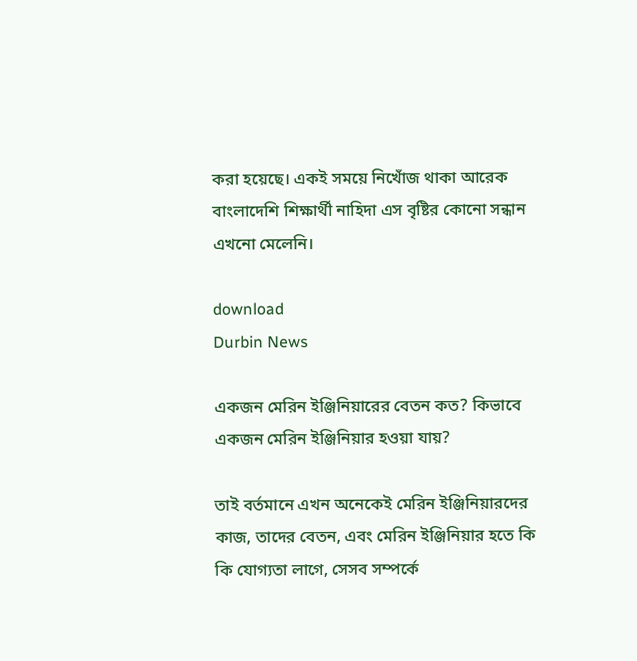করা হয়েছে। একই সময়ে নিখোঁজ থাকা আরেক বাংলাদেশি শিক্ষার্থী নাহিদা এস বৃষ্টির কোনো সন্ধান এখনো মেলেনি।

download
Durbin News

একজন মেরিন ইঞ্জিনিয়ারের বেতন কত? কিভাবে একজন মেরিন ইঞ্জিনিয়ার হওয়া যায়?

তাই বর্তমানে এখন অনেকেই মেরিন ইঞ্জিনিয়ারদের কাজ, তাদের বেতন, এবং মেরিন ইঞ্জিনিয়ার হতে কি কি যোগ্যতা লাগে, সেসব সম্পর্কে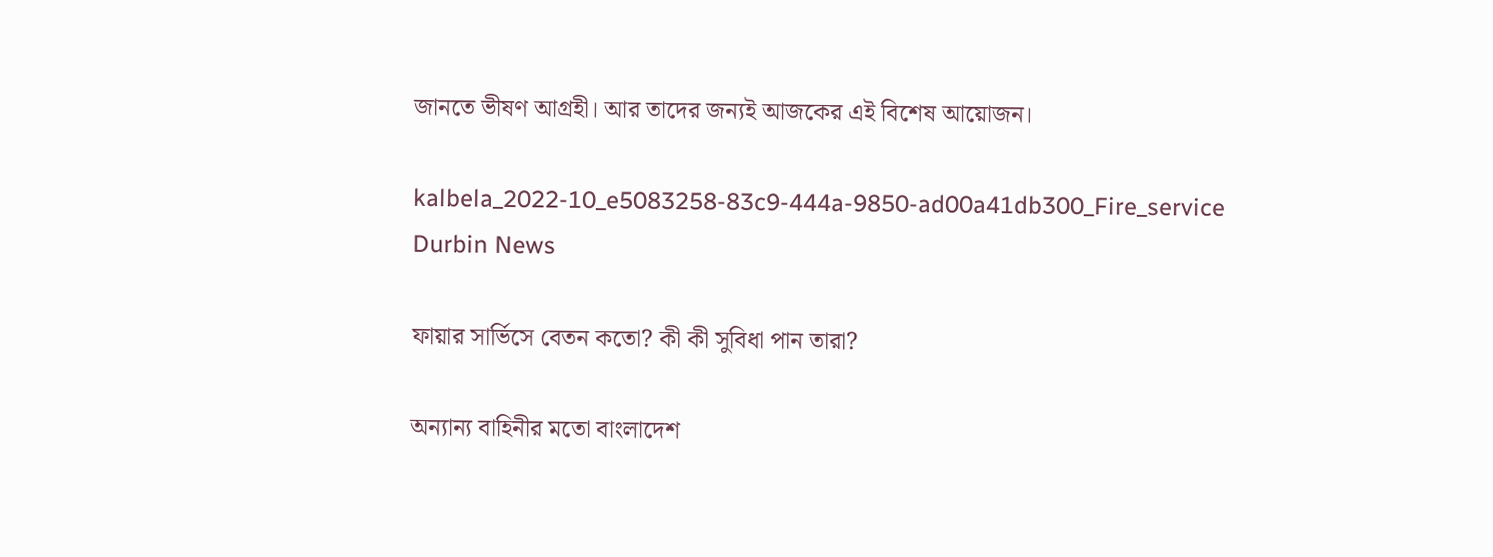জানতে ভীষণ আগ্রহী। আর তাদের জন্যই আজকের এই বিশেষ আয়োজন।

kalbela_2022-10_e5083258-83c9-444a-9850-ad00a41db300_Fire_service
Durbin News

ফায়ার সার্ভিসে বেতন কতো? কী কী সুবিধা পান তারা?

অন্যান্য বাহিনীর মতো বাংলাদেশ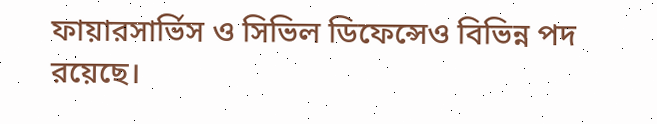ফায়ারসার্ভিস ও সিভিল ডিফেন্সেও বিভিন্ন পদ রয়েছে।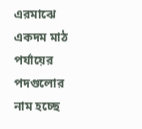এরমাঝে একদম মাঠ পর্যায়ের পদগুলোর নাম হচ্ছে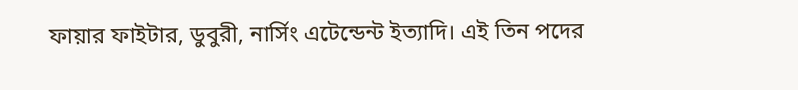ফায়ার ফাইটার, ডুবুরী, নার্সিং এটেন্ডেন্ট ইত্যাদি। এই তিন পদের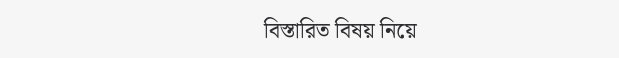বিস্তারিত বিষয় নিয়ে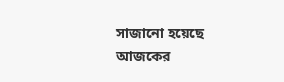সাজানো হয়েছে আজকের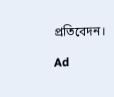প্রতিবেদন।

Ad